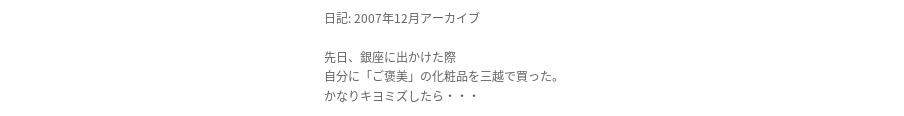日記: 2007年12月アーカイブ

先日、銀座に出かけた際
自分に「ご褒美」の化粧品を三越で買った。
かなりキヨミズしたら・・・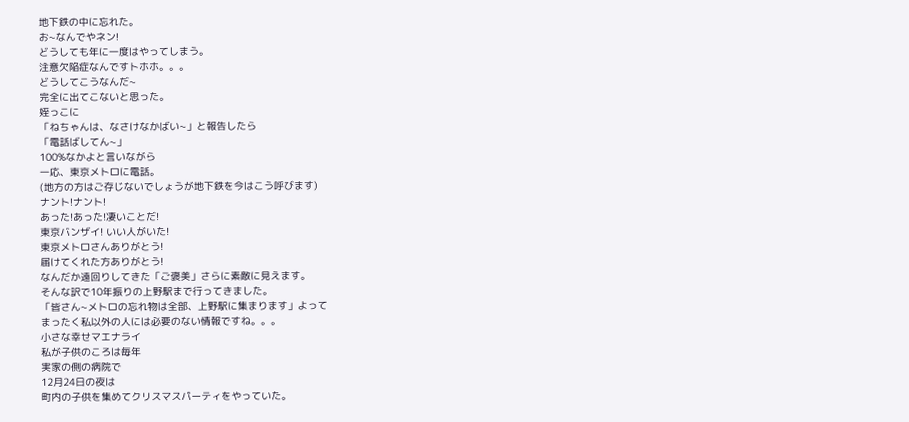地下鉄の中に忘れた。
お~なんでやネン!
どうしても年に一度はやってしまう。
注意欠陥症なんですトホホ。。。
どうしてこうなんだ~
完全に出てこないと思った。
姪っこに
「ねちゃんは、なさけなかばい~」と報告したら
「電話ばしてん~」
100%なかよと言いながら
一応、東京メトロに電話。
(地方の方はご存じないでしょうが地下鉄を今はこう呼びます)
ナント!ナント!
あった!あった!凄いことだ!
東京バンザイ! いい人がいた!
東京メトロさんありがとう!
届けてくれた方ありがとう!
なんだか遠回りしてきた「ご褒美」さらに素敵に見えます。
そんな訳で10年振りの上野駅まで行ってきました。
「皆さん~メトロの忘れ物は全部、上野駅に集まります」よって
まったく私以外の人には必要のない情報ですね。。。
小さな幸せマエナライ
私が子供のころは毎年
実家の側の病院で
12月24日の夜は
町内の子供を集めてクリスマスパーティをやっていた。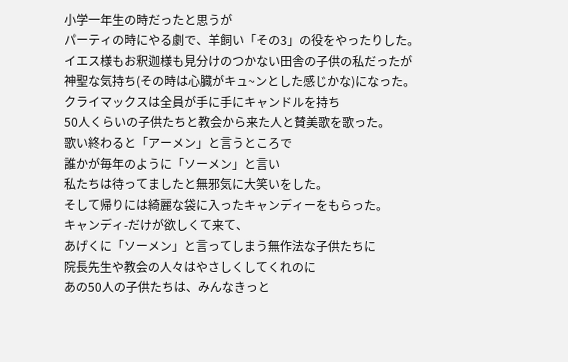小学一年生の時だったと思うが
パーティの時にやる劇で、羊飼い「その3」の役をやったりした。
イエス様もお釈迦様も見分けのつかない田舎の子供の私だったが
神聖な気持ち(その時は心臓がキュ~ンとした感じかな)になった。
クライマックスは全員が手に手にキャンドルを持ち
50人くらいの子供たちと教会から来た人と賛美歌を歌った。
歌い終わると「アーメン」と言うところで
誰かが毎年のように「ソーメン」と言い
私たちは待ってましたと無邪気に大笑いをした。
そして帰りには綺麗な袋に入ったキャンディーをもらった。
キャンディ-だけが欲しくて来て、
あげくに「ソーメン」と言ってしまう無作法な子供たちに
院長先生や教会の人々はやさしくしてくれのに
あの50人の子供たちは、みんなきっと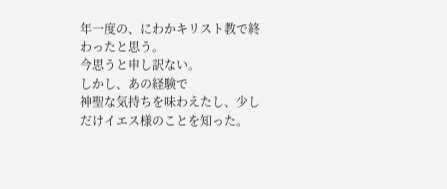年一度の、にわかキリスト教で終わったと思う。
今思うと申し訳ない。
しかし、あの経験で
神聖な気持ちを味わえたし、少しだけイエス様のことを知った。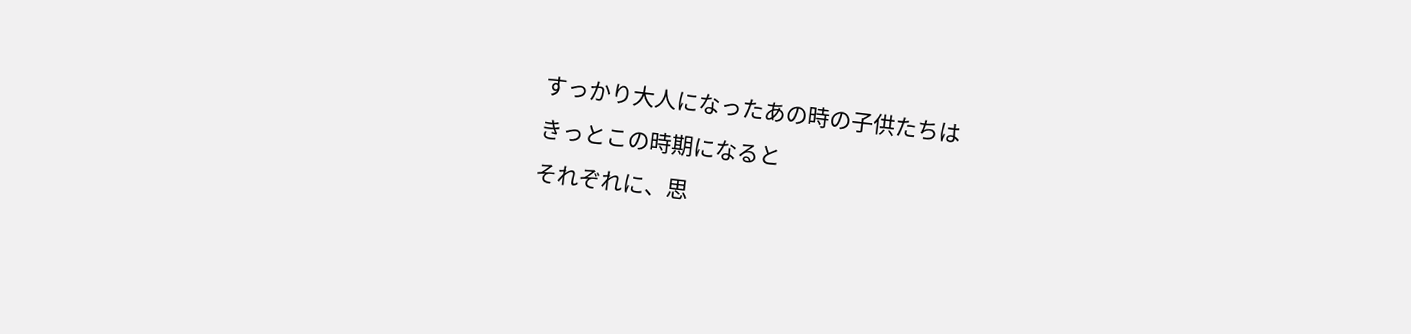すっかり大人になったあの時の子供たちは
きっとこの時期になると
それぞれに、思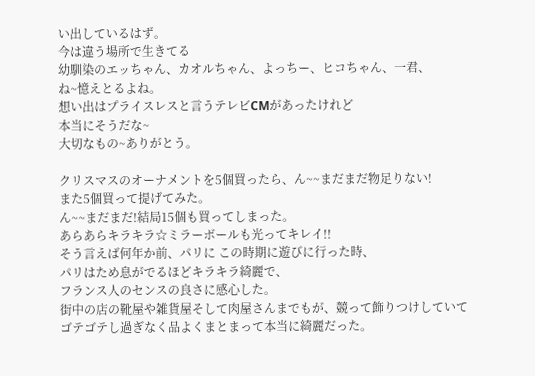い出しているはず。
今は違う場所で生きてる
幼馴染のエッちゃん、カオルちゃん、よっちー、ヒコちゃん、一君、
ね~憶えとるよね。
想い出はプライスレスと言うテレビCMがあったけれど
本当にそうだな~
大切なもの~ありがとう。

クリスマスのオーナメントを5個買ったら、ん~~まだまだ物足りない!
また5個買って提げてみた。
ん~~まだまだ!結局15個も買ってしまった。
あらあらキラキラ☆ミラーボールも光ってキレイ!!
そう言えば何年か前、パリに この時期に遊びに行った時、
パリはため息がでるほどキラキラ綺麗で、
フランス人のセンスの良さに感心した。
街中の店の靴屋や雑貨屋そして肉屋さんまでもが、競って飾りつけしていて
ゴテゴテし過ぎなく品よくまとまって本当に綺麗だった。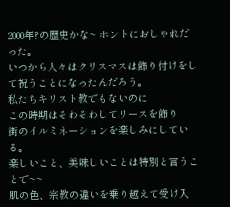2000年?の歴史かな~ ホントにおしゃれだった。
いつから人々はクリスマスは飾り付けをして祝うことになったんだろう。
私たちキリスト教でもないのに
この時期はそわそわしてリースを飾り
街のイルミネーションを楽しみにしている。
楽しいこと、美味しいことは特別と言うことで~~
肌の色、宗教の違いを乗り越えて受け入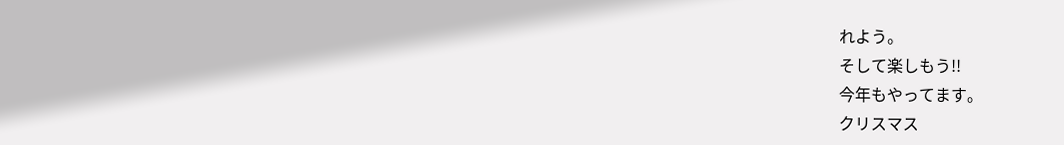れよう。
そして楽しもう!!
今年もやってます。
クリスマス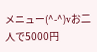メニュー(^-^)vお二人で5000円